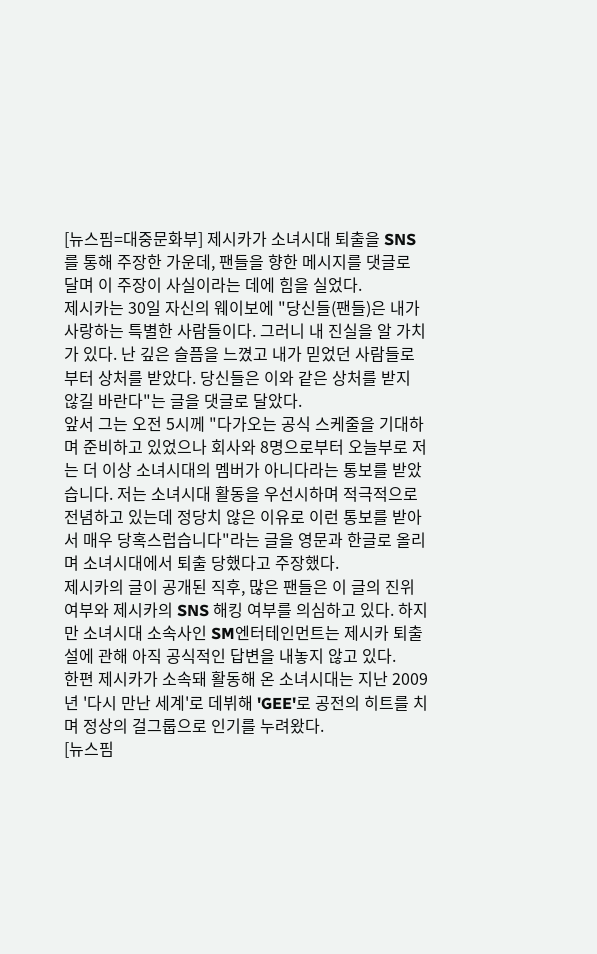[뉴스핌=대중문화부] 제시카가 소녀시대 퇴출을 SNS를 통해 주장한 가운데, 팬들을 향한 메시지를 댓글로 달며 이 주장이 사실이라는 데에 힘을 실었다.
제시카는 30일 자신의 웨이보에 "당신들(팬들)은 내가 사랑하는 특별한 사람들이다. 그러니 내 진실을 알 가치가 있다. 난 깊은 슬픔을 느꼈고 내가 믿었던 사람들로부터 상처를 받았다. 당신들은 이와 같은 상처를 받지 않길 바란다"는 글을 댓글로 달았다.
앞서 그는 오전 5시께 "다가오는 공식 스케줄을 기대하며 준비하고 있었으나 회사와 8명으로부터 오늘부로 저는 더 이상 소녀시대의 멤버가 아니다라는 통보를 받았습니다. 저는 소녀시대 활동을 우선시하며 적극적으로 전념하고 있는데 정당치 않은 이유로 이런 통보를 받아서 매우 당혹스럽습니다"라는 글을 영문과 한글로 올리며 소녀시대에서 퇴출 당했다고 주장했다.
제시카의 글이 공개된 직후, 많은 팬들은 이 글의 진위 여부와 제시카의 SNS 해킹 여부를 의심하고 있다. 하지만 소녀시대 소속사인 SM엔터테인먼트는 제시카 퇴출설에 관해 아직 공식적인 답변을 내놓지 않고 있다.
한편 제시카가 소속돼 활동해 온 소녀시대는 지난 2009년 '다시 만난 세계'로 데뷔해 'GEE'로 공전의 히트를 치며 정상의 걸그룹으로 인기를 누려왔다.
[뉴스핌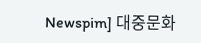Newspim] 대중문화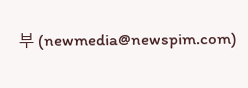부 (newmedia@newspim.com)